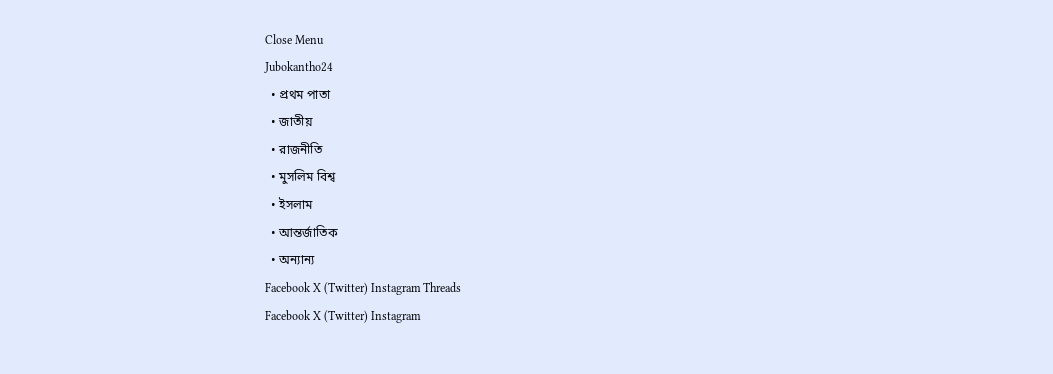Close Menu
Jubokantho24
  • প্রথম পাতা
  • জাতীয়
  • রাজনীতি
  • মুসলিম বিশ্ব
  • ইসলাম
  • আন্তর্জাতিক
  • অন্যান্য
Facebook X (Twitter) Instagram Threads
Facebook X (Twitter) Instagram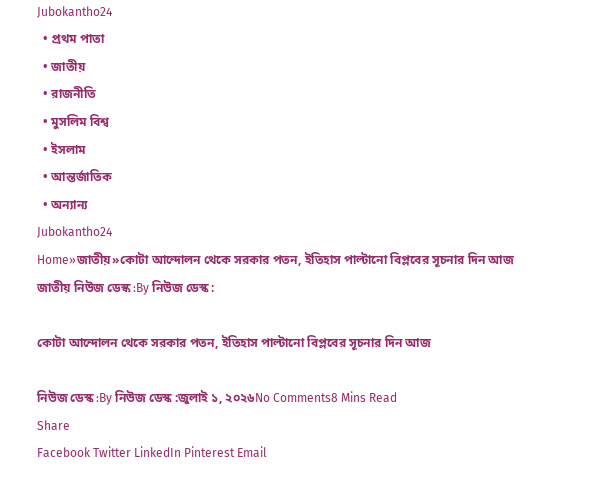Jubokantho24
  • প্রথম পাতা
  • জাতীয়
  • রাজনীতি
  • মুসলিম বিশ্ব
  • ইসলাম
  • আন্তর্জাতিক
  • অন্যান্য
Jubokantho24
Home»জাতীয়»কোটা আন্দোলন থেকে সরকার পতন, ইতিহাস পাল্টানো বিপ্লবের সূচনার দিন আজ
জাতীয় নিউজ ডেস্ক :By নিউজ ডেস্ক :

কোটা আন্দোলন থেকে সরকার পতন, ইতিহাস পাল্টানো বিপ্লবের সূচনার দিন আজ

নিউজ ডেস্ক :By নিউজ ডেস্ক :জুলাই ১, ২০২৬No Comments8 Mins Read
Share
Facebook Twitter LinkedIn Pinterest Email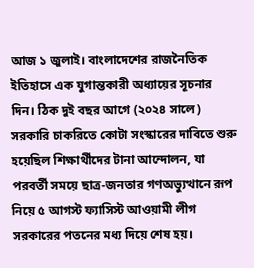আজ ১ জুলাই। বাংলাদেশের রাজনৈতিক ইতিহাসে এক যুগান্তকারী অধ্যায়ের সূচনার দিন। ঠিক দুই বছর আগে (২০২৪ সালে) সরকারি চাকরিতে কোটা সংস্কারের দাবিতে শুরু হয়েছিল শিক্ষার্থীদের টানা আন্দোলন, যা পরবর্তী সময়ে ছাত্র-জনতার গণঅভ্যুত্থানে রূপ নিয়ে ৫ আগস্ট ফ্যাসিস্ট আওয়ামী লীগ সরকারের পতনের মধ্য দিয়ে শেষ হয়।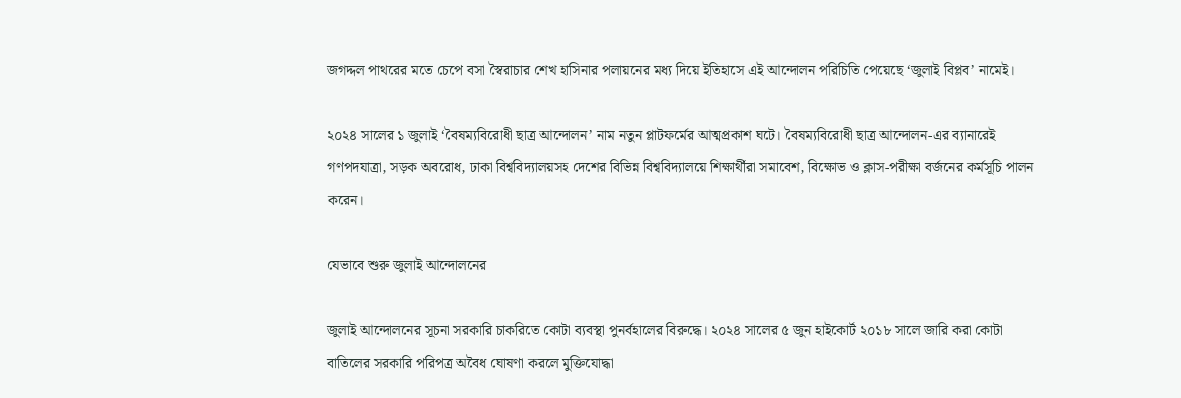জগদ্দল পাথরের মতে চেপে বসা স্বৈরাচার শেখ হাসিনার পলায়নের মধ্য দিয়ে ইতিহাসে এই আন্দোলন পরিচিতি পেয়েছে ‘জুলাই বিপ্লব’ নামেই।

২০২৪ সালের ১ জুলাই ‘বৈষম্যবিরোধী ছাত্র আন্দোলন’ নাম নতুন প্লাটফর্মের আত্মপ্রকাশ ঘটে। বৈষম্যবিরোধী ছাত্র আন্দোলন-এর ব্যানারেই গণপদযাত্রা, সড়ক অবরোধ, ঢাকা বিশ্ববিদ্যালয়সহ দেশের বিভিন্ন বিশ্ববিদ্যালয়ে শিক্ষার্থীরা সমাবেশ, বিক্ষোভ ও ক্লাস-পরীক্ষা বর্জনের কর্মসূচি পালন করেন।

যেভাবে শুরু জুলাই আন্দোলনের

জুলাই আন্দোলনের সূচনা সরকারি চাকরিতে কোটা ব্যবস্থা পুনর্বহালের বিরুদ্ধে। ২০২৪ সালের ৫ জুন হাইকোর্ট ২০১৮ সালে জারি করা কোটা বাতিলের সরকারি পরিপত্র অবৈধ ঘোষণা করলে মুক্তিযোদ্ধা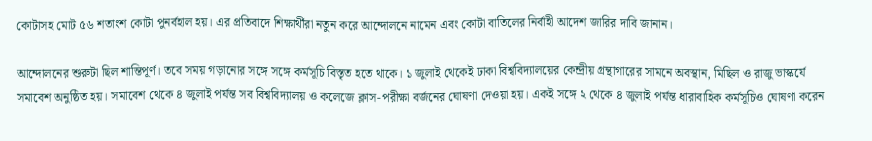কোটাসহ মোট ৫৬ শতাংশ কোটা পুনর্বহাল হয়। এর প্রতিবাদে শিক্ষার্থীরা নতুন করে আন্দোলনে নামেন এবং কোটা বাতিলের নির্বাহী আদেশ জারির দাবি জানান।

আন্দোলনের শুরুটা ছিল শান্তিপূর্ণ। তবে সময় গড়ানোর সঙ্গে সঙ্গে কর্মসূচি বিস্তৃত হতে থাকে। ১ জুলাই থেকেই ঢাকা বিশ্ববিদ্যালয়ের কেন্দ্রীয় গ্রন্থাগারের সামনে অবস্থান, মিছিল ও রাজু ভাস্কর্যে সমাবেশ অনুষ্ঠিত হয়। সমাবেশ থেকে ৪ জুলাই পর্যন্ত সব বিশ্ববিদ্যালয় ও কলেজে ক্লাস-পরীক্ষা বর্জনের ঘোষণা দেওয়া হয়। একই সঙ্গে ২ থেকে ৪ জুলাই পর্যন্ত ধারাবাহিক কর্মসূচিও ঘোষণা করেন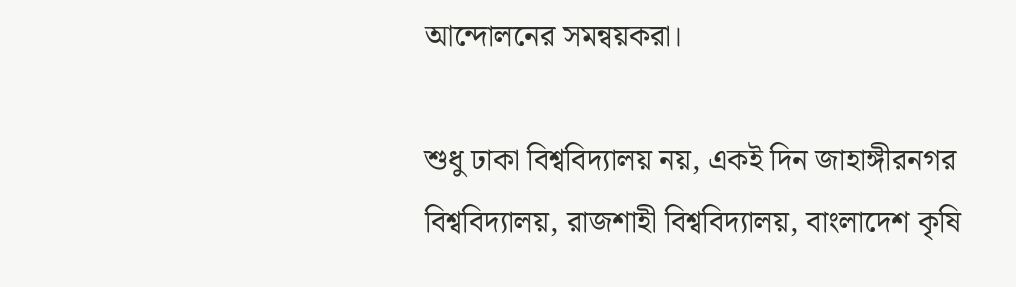আন্দোলনের সমন্বয়করা।

শুধু ঢাকা বিশ্ববিদ্যালয় নয়, একই দিন জাহাঙ্গীরনগর বিশ্ববিদ্যালয়, রাজশাহী বিশ্ববিদ্যালয়, বাংলাদেশ কৃষি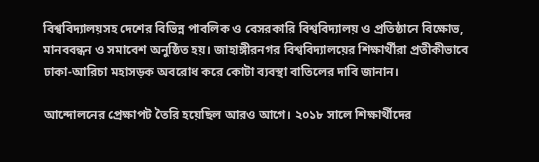বিশ্ববিদ্যালয়সহ দেশের বিভিন্ন পাবলিক ও বেসরকারি বিশ্ববিদ্যালয় ও প্রতিষ্ঠানে বিক্ষোভ, মানববন্ধন ও সমাবেশ অনুষ্ঠিত হয়। জাহাঙ্গীরনগর বিশ্ববিদ্যালয়ের শিক্ষার্থীরা প্রতীকীভাবে ঢাকা-আরিচা মহাসড়ক অবরোধ করে কোটা ব্যবস্থা বাতিলের দাবি জানান।

আন্দোলনের প্রেক্ষাপট তৈরি হয়েছিল আরও আগে। ২০১৮ সালে শিক্ষার্থীদের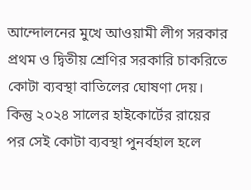আন্দোলনের মুখে আওয়ামী লীগ সরকার প্রথম ও দ্বিতীয় শ্রেণির সরকারি চাকরিতে কোটা ব্যবস্থা বাতিলের ঘোষণা দেয়। কিন্তু ২০২৪ সালের হাইকোর্টের রায়ের পর সেই কোটা ব্যবস্থা পুনর্বহাল হলে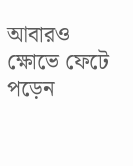আবারও ক্ষোভে ফেটে পড়েন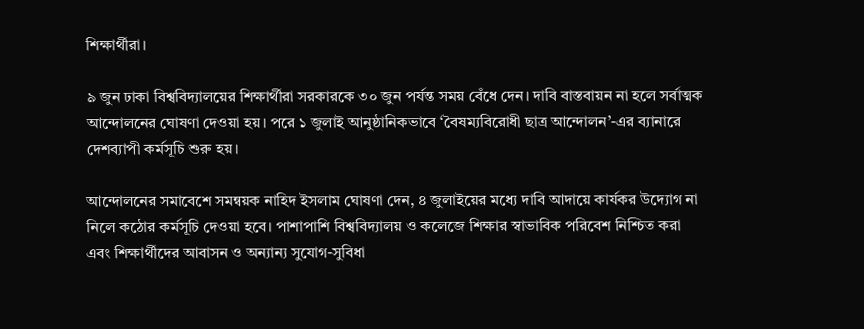শিক্ষার্থীরা।

৯ জুন ঢাকা বিশ্ববিদ্যালয়ের শিক্ষার্থীরা সরকারকে ৩০ জুন পর্যন্ত সময় বেঁধে দেন। দাবি বাস্তবায়ন না হলে সর্বাত্মক আন্দোলনের ঘোষণা দেওয়া হয়। পরে ১ জুলাই আনুষ্ঠানিকভাবে ‘বৈষম্যবিরোধী ছাত্র আন্দোলন’-এর ব্যানারে দেশব্যাপী কর্মসূচি শুরু হয়।

আন্দোলনের সমাবেশে সমন্বয়ক নাহিদ ইসলাম ঘোষণা দেন, ৪ জুলাইয়ের মধ্যে দাবি আদায়ে কার্যকর উদ্যোগ না নিলে কঠোর কর্মসূচি দেওয়া হবে। পাশাপাশি বিশ্ববিদ্যালয় ও কলেজে শিক্ষার স্বাভাবিক পরিবেশ নিশ্চিত করা এবং শিক্ষার্থীদের আবাসন ও অন্যান্য সুযোগ-সুবিধা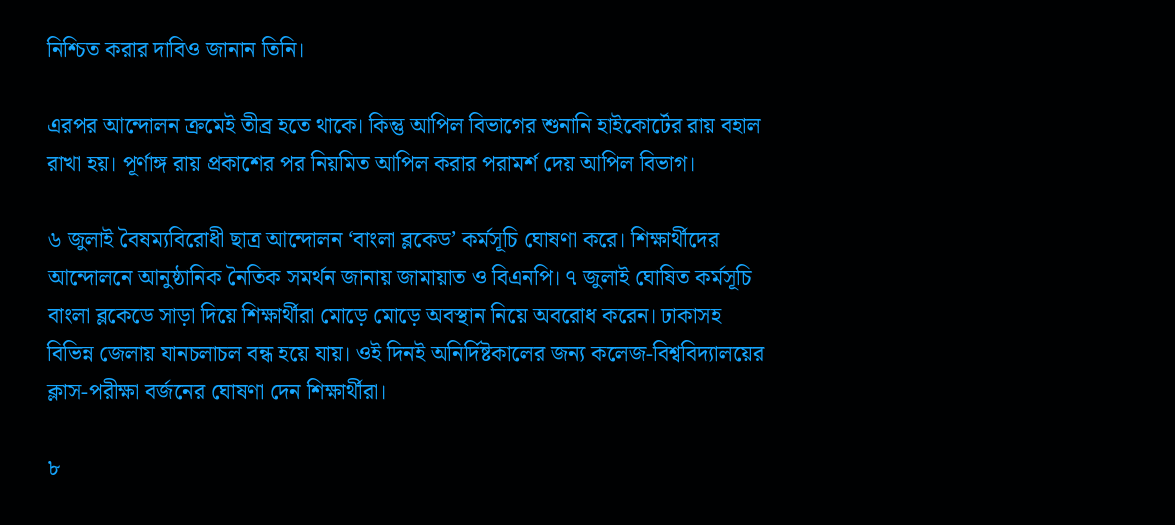নিশ্চিত করার দাবিও জানান তিনি।

এরপর আন্দোলন ক্রমেই তীব্র হতে থাকে। কিন্তু আপিল বিভাগের শুনানি হাইকোর্টের রায় বহাল রাখা হয়। পূর্ণাঙ্গ রায় প্রকাশের পর নিয়মিত আপিল করার পরামর্শ দেয় আপিল বিভাগ।

৬ জুলাই বৈষম্যবিরোধী ছাত্র আন্দোলন ‘বাংলা ব্লকেড’ কর্মসূচি ঘোষণা করে। শিক্ষার্থীদের আন্দোলনে আনুষ্ঠানিক নৈতিক সমর্থন জানায় জামায়াত ও বিএনপি। ৭ জুলাই ঘোষিত কর্মসূচি বাংলা ব্লকেডে সাড়া দিয়ে শিক্ষার্থীরা মোড়ে মোড়ে অবস্থান নিয়ে অবরোধ করেন। ঢাকাসহ বিভিন্ন জেলায় যানচলাচল বন্ধ হয়ে যায়। ওই দিনই অনির্দিষ্টকালের জন্য কলেজ-বিশ্ববিদ্যালয়ের ক্লাস-পরীক্ষা বর্জনের ঘোষণা দেন শিক্ষার্থীরা।

৮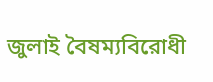জুলাই বৈষম্যবিরোধী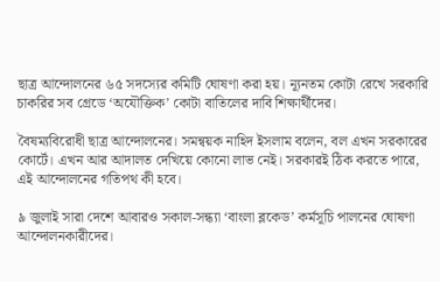ছাত্র আন্দোলনের ৬৫ সদস্যের কমিটি ঘোষণা করা হয়। ন্যূনতম কোটা রেখে সরকারি চাকরির সব গ্রেডে ‘অযৌক্তিক’ কোটা বাতিলের দাবি শিক্ষার্থীদের।

বৈষম্যবিরোধী ছাত্র আন্দোলনের। সমন্বয়ক নাহিদ ইসলাম বলেন, বল এখন সরকারের কোর্টে। এখন আর আদালত দেখিয়ে কোনো লাভ নেই। সরকারই ঠিক করতে পারে, এই আন্দোলনের গতিপথ কী হবে।

৯ জুলাই সারা দেশে আবারও সকাল-সন্ধ্যা ‘বাংলা ব্লকেড’ কর্মসূচি পালনের ঘোষণা আন্দোলনকারীদের।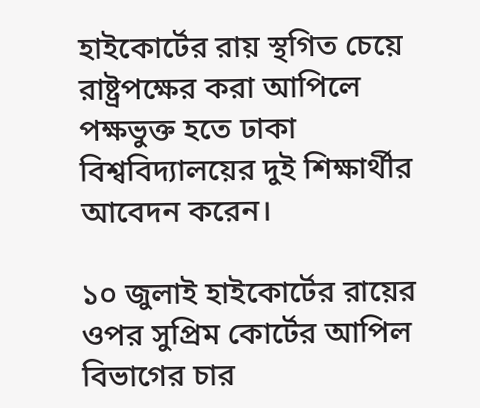হাইকোর্টের রায় স্থগিত চেয়ে রাষ্ট্রপক্ষের করা আপিলে পক্ষভুক্ত হতে ঢাকা বিশ্ববিদ্যালয়ের দুই শিক্ষার্থীর আবেদন করেন।

১০ জুলাই হাইকোর্টের রায়ের ওপর সুপ্রিম কোর্টের আপিল বিভাগের চার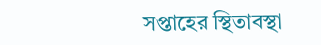সপ্তাহের স্থিতাবস্থা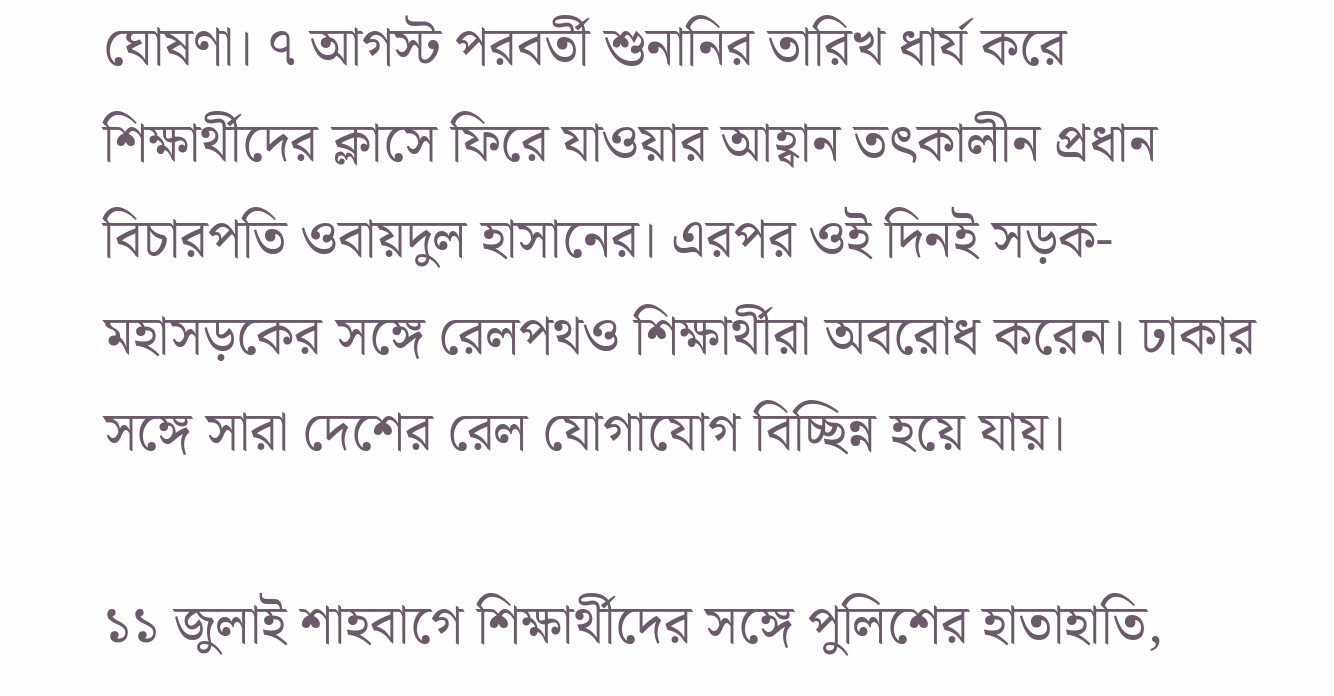ঘোষণা। ৭ আগস্ট পরবর্তী শুনানির তারিখ ধার্য করে শিক্ষার্থীদের ক্লাসে ফিরে যাওয়ার আহ্বান তৎকালীন প্রধান বিচারপতি ওবায়দুল হাসানের। এরপর ওই দিনই সড়ক-মহাসড়কের সঙ্গে রেলপথও শিক্ষার্থীরা অবরোধ করেন। ঢাকার সঙ্গে সারা দেশের রেল যোগাযোগ বিচ্ছিন্ন হয়ে যায়।

১১ জুলাই শাহবাগে শিক্ষার্থীদের সঙ্গে পুলিশের হাতাহাতি,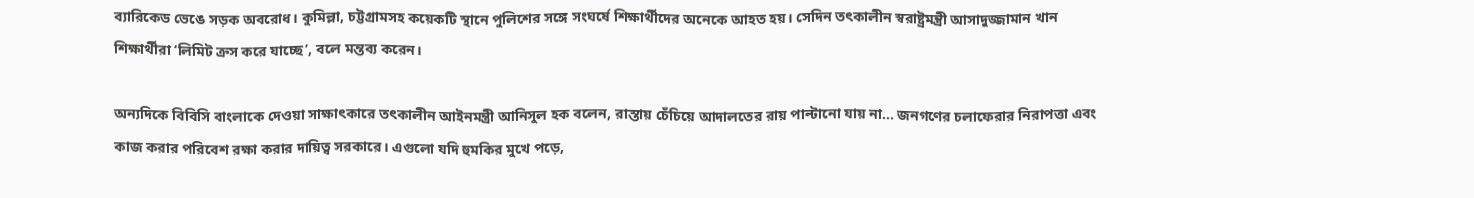ব্যারিকেড ভেঙে সড়ক অবরোধ। কুমিল্লা, চট্টগ্রামসহ কয়েকটি স্থানে পুলিশের সঙ্গে সংঘর্ষে শিক্ষার্থীদের অনেকে আহত হয়। সেদিন তৎকালীন স্বরাষ্ট্রমন্ত্রী আসাদুজ্জামান খান শিক্ষার্থীরা ‘লিমিট ক্রস করে যাচ্ছে’, বলে মন্তব্য করেন।

অন্যদিকে বিবিসি বাংলাকে দেওয়া সাক্ষাৎকারে তৎকালীন আইনমন্ত্রী আনিসুল হক বলেন, রাস্তায় চেঁচিয়ে আদালতের রায় পাল্টানো যায় না… জনগণের চলাফেরার নিরাপত্তা এবং কাজ করার পরিবেশ রক্ষা করার দায়িত্ব সরকারে। এগুলো যদি হুমকির মুখে পড়ে,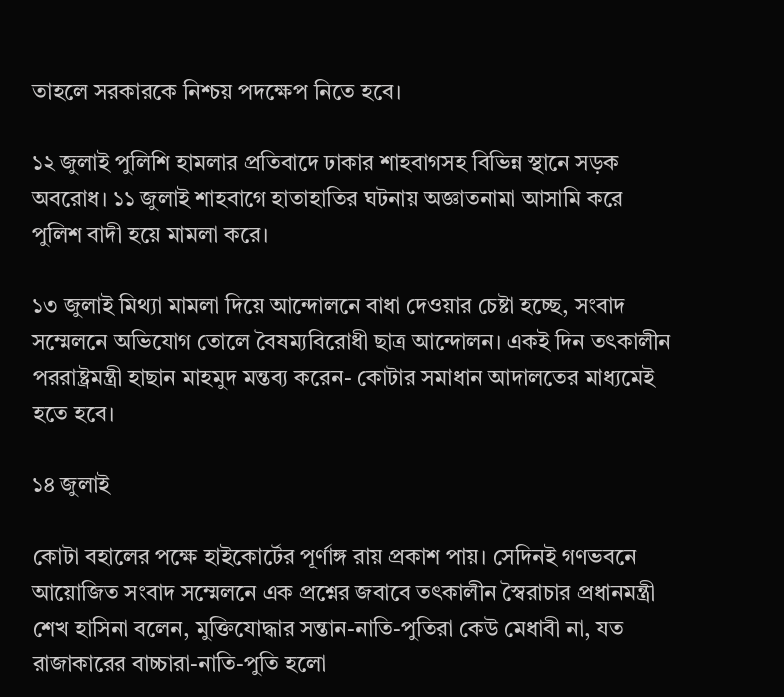তাহলে সরকারকে নিশ্চয় পদক্ষেপ নিতে হবে।

১২ জুলাই পুলিশি হামলার প্রতিবাদে ঢাকার শাহবাগসহ বিভিন্ন স্থানে সড়ক অবরোধ। ১১ জুলাই শাহবাগে হাতাহাতির ঘটনায় অজ্ঞাতনামা আসামি করে পুলিশ বাদী হয়ে মামলা করে।

১৩ জুলাই মিথ্যা মামলা দিয়ে আন্দোলনে বাধা দেওয়ার চেষ্টা হচ্ছে, সংবাদ সম্মেলনে অভিযোগ তোলে বৈষম্যবিরোধী ছাত্র আন্দোলন। একই দিন তৎকালীন পররাষ্ট্রমন্ত্রী হাছান মাহমুদ মন্তব্য করেন- কোটার সমাধান আদালতের মাধ্যমেই হতে হবে।

১৪ জুলাই

কোটা বহালের পক্ষে হাইকোর্টের পূর্ণাঙ্গ রায় প্রকাশ পায়। সেদিনই গণভবনে আয়োজিত সংবাদ সম্মেলনে এক প্রশ্নের জবাবে তৎকালীন স্বৈরাচার প্রধানমন্ত্রী শেখ হাসিনা বলেন, মুক্তিযোদ্ধার সন্তান-নাতি-পুতিরা কেউ মেধাবী না, যত রাজাকারের বাচ্চারা-নাতি-পুতি হলো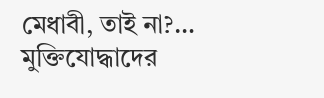মেধাবী, তাই না?… মুক্তিযোদ্ধাদের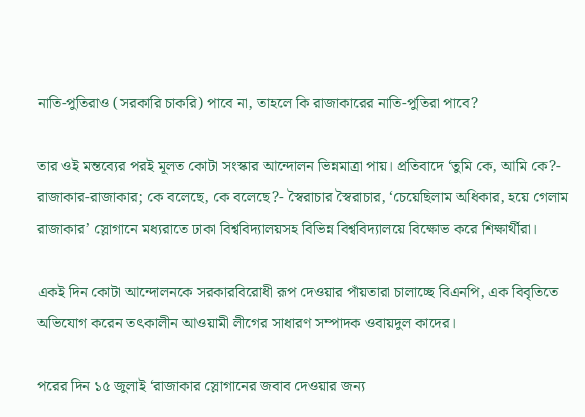নাতি-পুতিরাও (সরকারি চাকরি) পাবে না, তাহলে কি রাজাকারের নাতি-পুতিরা পাবে?

তার ওই মন্তব্যের পরই মূলত কোটা সংস্কার আন্দোলন ভিন্নমাত্রা পায়। প্রতিবাদে ‘তুমি কে, আমি কে?- রাজাকার-রাজাকার; কে বলেছে, কে বলেছে?- স্বৈরাচার স্বৈরাচার, ‘চেয়েছিলাম অধিকার, হয়ে গেলাম রাজাকার’ স্লোগানে মধ্যরাতে ঢাকা বিশ্ববিদ্যালয়সহ বিভিন্ন বিশ্ববিদ্যালয়ে বিক্ষোভ করে শিক্ষার্থীরা।

একই দিন কোটা আন্দোলনকে সরকারবিরোধী রূপ দেওয়ার পাঁয়তারা চালাচ্ছে বিএনপি, এক বিবৃতিতে অভিযোগ করেন তৎকালীন আওয়ামী লীগের সাধারণ সম্পাদক ওবায়দুল কাদের।

পরের দিন ১৫ জুলাই ‘রাজাকার স্লোগানের জবাব দেওয়ার জন্য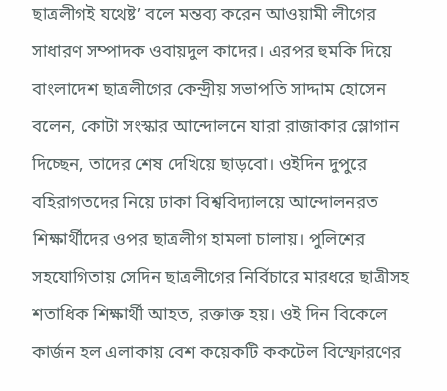ছাত্রলীগই যথেষ্ট’ বলে মন্তব্য করেন আওয়ামী লীগের সাধারণ সম্পাদক ওবায়দুল কাদের। এরপর হুমকি দিয়ে বাংলাদেশ ছাত্রলীগের কেন্দ্রীয় সভাপতি সাদ্দাম হোসেন বলেন, কোটা সংস্কার আন্দোলনে যারা রাজাকার স্লোগান দিচ্ছেন, তাদের শেষ দেখিয়ে ছাড়বো। ওইদিন দুপুরে বহিরাগতদের নিয়ে ঢাকা বিশ্ববিদ্যালয়ে আন্দোলনরত শিক্ষার্থীদের ওপর ছাত্রলীগ হামলা চালায়। পুলিশের সহযোগিতায় সেদিন ছাত্রলীগের নির্বিচারে মারধরে ছাত্রীসহ শতাধিক শিক্ষার্থী আহত, রক্তাক্ত হয়। ওই দিন বিকেলে কার্জন হল এলাকায় বেশ কয়েকটি ককটেল বিস্ফোরণের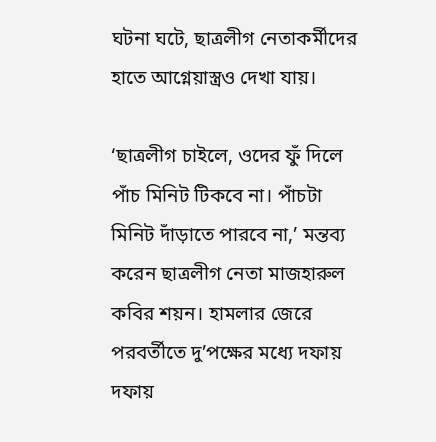ঘটনা ঘটে, ছাত্রলীগ নেতাকর্মীদের হাতে আগ্নেয়াস্ত্রও দেখা যায়।

‘ছাত্রলীগ চাইলে, ওদের ফুঁ দিলে পাঁচ মিনিট টিকবে না। পাঁচটা মিনিট দাঁড়াতে পারবে না,’ মন্তব্য করেন ছাত্রলীগ নেতা মাজহারুল কবির শয়ন। হামলার জেরে পরবর্তীতে দু’পক্ষের মধ্যে দফায় দফায়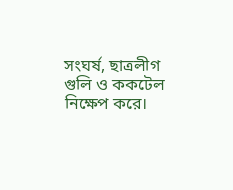সংঘর্ষ, ছাত্রলীগ গুলি ও ককটেল নিক্ষেপ করে।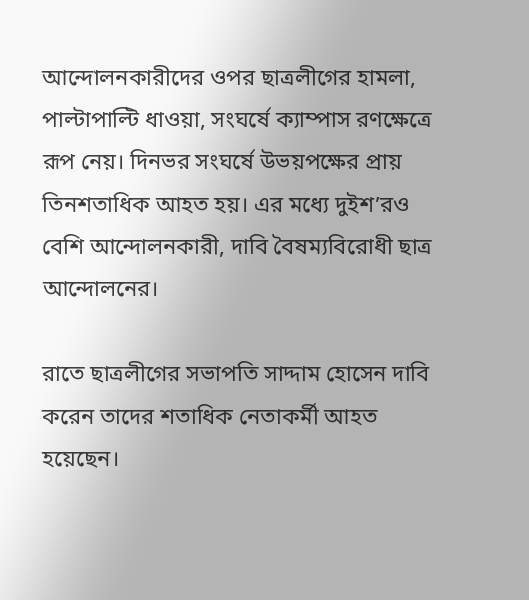আন্দোলনকারীদের ওপর ছাত্রলীগের হামলা, পাল্টাপাল্টি ধাওয়া, সংঘর্ষে ক্যাম্পাস রণক্ষেত্রে রূপ নেয়। দিনভর সংঘর্ষে উভয়পক্ষের প্রায় তিনশতাধিক আহত হয়। এর মধ্যে দুইশ’রও বেশি আন্দোলনকারী, দাবি বৈষম্যবিরোধী ছাত্র আন্দোলনের।

রাতে ছাত্রলীগের সভাপতি সাদ্দাম হোসেন দাবি করেন তাদের শতাধিক নেতাকর্মী আহত হয়েছেন।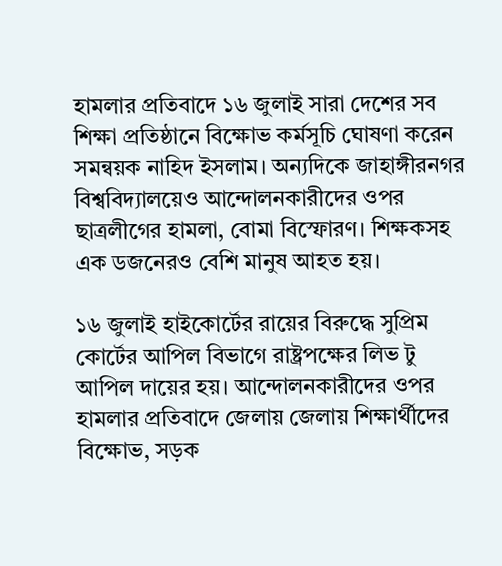হামলার প্রতিবাদে ১৬ জুলাই সারা দেশের সব শিক্ষা প্রতিষ্ঠানে বিক্ষোভ কর্মসূচি ঘোষণা করেন সমন্বয়ক নাহিদ ইসলাম। অন্যদিকে জাহাঙ্গীরনগর বিশ্ববিদ্যালয়েও আন্দোলনকারীদের ওপর ছাত্রলীগের হামলা, বোমা বিস্ফোরণ। শিক্ষকসহ এক ডজনেরও বেশি মানুষ আহত হয়।

১৬ জুলাই হাইকোর্টের রায়ের বিরুদ্ধে সুপ্রিম কোর্টের আপিল বিভাগে রাষ্ট্রপক্ষের লিভ টু আপিল দায়ের হয়। আন্দোলনকারীদের ওপর হামলার প্রতিবাদে জেলায় জেলায় শিক্ষার্থীদের বিক্ষোভ, সড়ক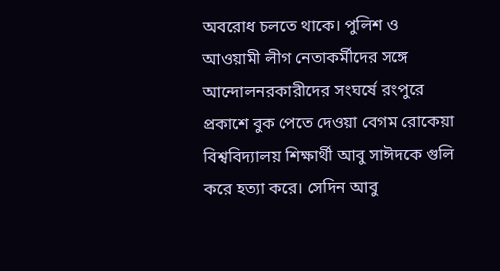অবরোধ চলতে থাকে। পুলিশ ও আওয়ামী লীগ নেতাকর্মীদের সঙ্গে আন্দোলনরকারীদের সংঘর্ষে রংপুরে প্রকাশে বুক পেতে দেওয়া বেগম রোকেয়া বিশ্ববিদ্যালয় শিক্ষার্থী আবু সাঈদকে গুলি করে হত্যা করে। সেদিন আবু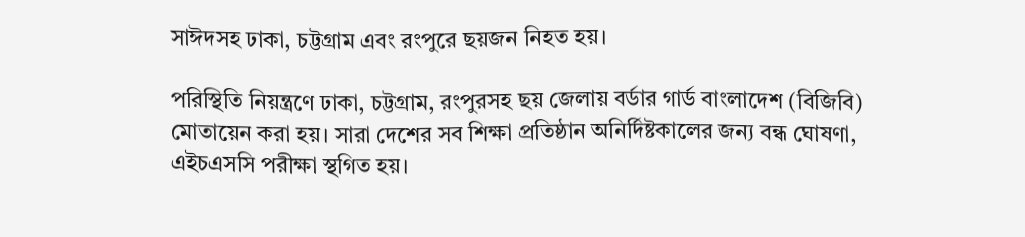সাঈদসহ ঢাকা, চট্টগ্রাম এবং রংপুরে ছয়জন নিহত হয়।

পরিস্থিতি নিয়ন্ত্রণে ঢাকা, চট্টগ্রাম, রংপুরসহ ছয় জেলায় বর্ডার গার্ড বাংলাদেশ (বিজিবি) মোতায়েন করা হয়। সারা দেশের সব শিক্ষা প্রতিষ্ঠান অনির্দিষ্টকালের জন্য বন্ধ ঘোষণা, এইচএসসি পরীক্ষা স্থগিত হয়।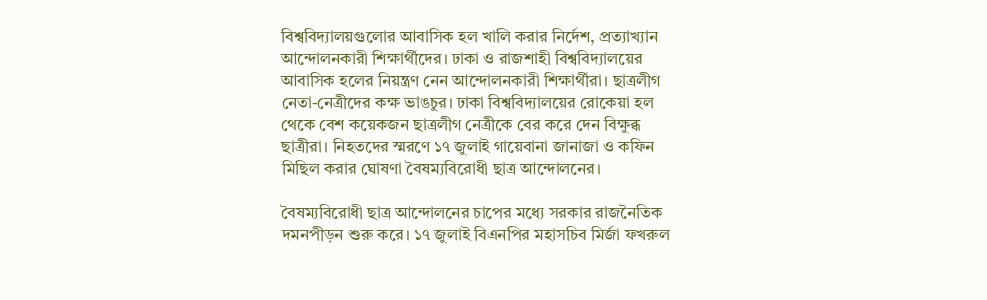বিশ্ববিদ্যালয়গুলোর আবাসিক হল খালি করার নির্দেশ, প্রত্যাখ্যান আন্দোলনকারী শিক্ষার্থীদের। ঢাকা ও রাজশাহী বিশ্ববিদ্যালয়ের আবাসিক হলের নিয়ন্ত্রণ নেন আন্দোলনকারী শিক্ষার্থীরা। ছাত্রলীগ নেতা-নেত্রীদের কক্ষ ভাঙচুর। ঢাকা বিশ্ববিদ্যালয়ের রোকেয়া হল থেকে বেশ কয়েকজন ছাত্রলীগ নেত্রীকে বের করে দেন বিক্ষুব্ধ ছাত্রীরা। নিহতদের স্মরণে ১৭ জুলাই গায়েবানা জানাজা ও কফিন মিছিল করার ঘোষণা বৈষম্যবিরোধী ছাত্র আন্দোলনের।

বৈষম্যবিরোধী ছাত্র আন্দোলনের চাপের মধ্যে সরকার রাজনৈতিক দমনপীড়ন শুরু করে। ১৭ জুলাই বিএনপির মহাসচিব মির্জা ফখরুল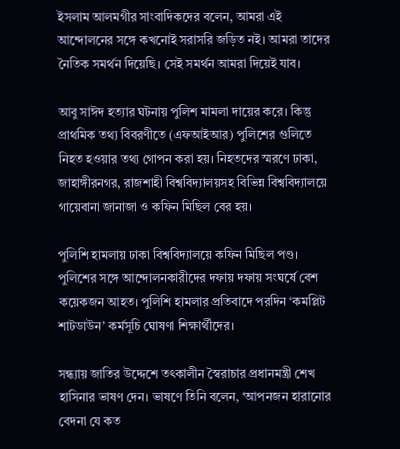ইসলাম আলমগীর সাংবাদিকদের বলেন, আমরা এই আন্দোলনের সঙ্গে কখনোই সরাসরি জড়িত নই। আমরা তাদের নৈতিক সমর্থন দিয়েছি। সেই সমর্থন আমরা দিয়েই যাব।

আবু সাঈদ হত্যার ঘটনায় পুলিশ মামলা দায়ের করে। কিন্তু প্রাথমিক তথ্য বিবরণীতে (এফআইআর) পুলিশের গুলিতে নিহত হওয়ার তথ্য গোপন করা হয়। নিহতদের স্মরণে ঢাকা, জাহাঙ্গীরনগর, রাজশাহী বিশ্ববিদ্যালয়সহ বিভিন্ন বিশ্ববিদ্যালয়ে গায়েবানা জানাজা ও কফিন মিছিল বের হয়।

পুলিশি হামলায় ঢাকা বিশ্ববিদ্যালয়ে কফিন মিছিল পণ্ড। পুলিশের সঙ্গে আন্দোলনকারীদের দফায় দফায় সংঘর্ষে বেশ কয়েকজন আহত। পুলিশি হামলার প্রতিবাদে পরদিন ‘কমপ্লিট শাটডাউন’ কর্মসূচি ঘোষণা শিক্ষার্থীদের।

সন্ধ্যায় জাতির উদ্দেশে তৎকালীন স্বৈরাচার প্রধানমন্ত্রী শেখ হাসিনার ভাষণ দেন। ভাষণে তিনি বলেন, ‘আপনজন হারানোর বেদনা যে কত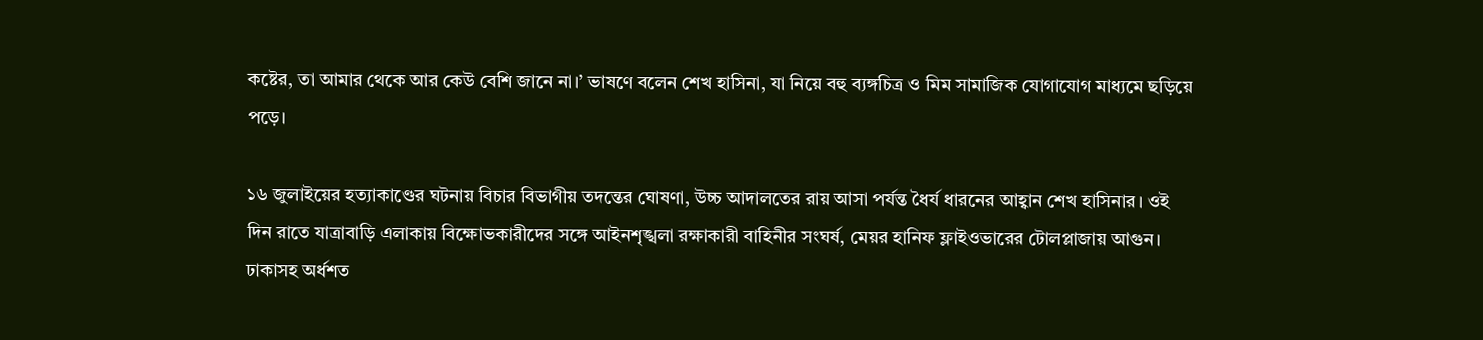কষ্টের, তা আমার থেকে আর কেউ বেশি জানে না।’ ভাষণে বলেন শেখ হাসিনা, যা নিয়ে বহু ব্যঙ্গচিত্র ও মিম সামাজিক যোগাযোগ মাধ্যমে ছড়িয়ে পড়ে।

১৬ জুলাইয়ের হত্যাকাণ্ডের ঘটনায় বিচার বিভাগীয় তদন্তের ঘোষণা, উচ্চ আদালতের রায় আসা পর্যন্ত ধৈর্য ধারনের আহ্বান শেখ হাসিনার। ওই দিন রাতে যাত্রাবাড়ি এলাকায় বিক্ষোভকারীদের সঙ্গে আইনশৃঙ্খলা রক্ষাকারী বাহিনীর সংঘর্ষ, মেয়র হানিফ ফ্লাইওভারের টোলপ্লাজায় আগুন। ঢাকাসহ অর্ধশত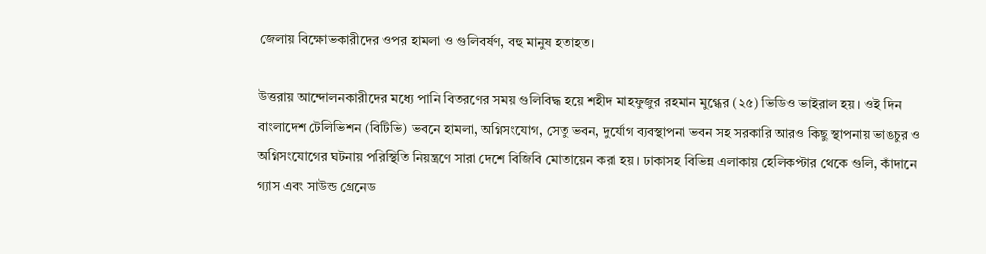জেলায় বিক্ষোভকারীদের ওপর হামলা ও গুলিবর্ষণ, বহু মানুষ হতাহত।

উত্তরায় আন্দোলনকারীদের মধ্যে পানি বিতরণের সময় গুলিবিদ্ধ হয়ে শহীদ মাহফুজুর রহমান মুগ্ধের (২৫) ভিডিও ভাইরাল হয়। ওই দিন বাংলাদেশ টেলিভিশন (বিটিভি) ভবনে হামলা, অগ্নিসংযোগ, সেতু ভবন, দুর্যোগ ব্যবস্থাপনা ভবন সহ সরকারি আরও কিছু স্থাপনায় ভাঙচুর ও অগ্নিসংযোগের ঘটনায় পরিস্থিতি নিয়ন্ত্রণে সারা দেশে বিজিবি মোতায়েন করা হয়। ঢাকাসহ বিভিন্ন এলাকায় হেলিকপ্টার থেকে গুলি, কাঁদানে গ্যাস এবং সাউন্ড গ্রেনেড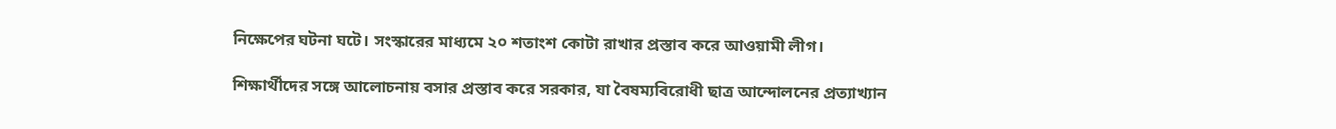নিক্ষেপের ঘটনা ঘটে। সংস্কারের মাধ্যমে ২০ শতাংশ কোটা রাখার প্রস্তাব করে আওয়ামী লীগ।

শিক্ষার্থীদের সঙ্গে আলোচনায় বসার প্রস্তাব করে সরকার, যা বৈষম্যবিরোধী ছাত্র আন্দোলনের প্রত্যাখ্যান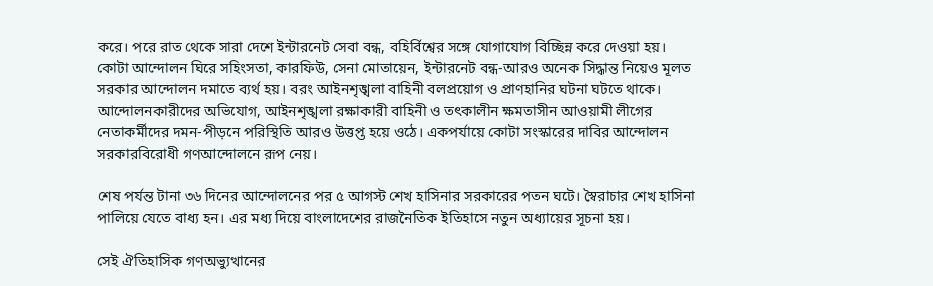করে। পরে রাত থেকে সারা দেশে ইন্টারনেট সেবা বন্ধ, বহির্বিশ্বের সঙ্গে যোগাযোগ বিচ্ছিন্ন করে দেওয়া হয়। কোটা আন্দোলন ঘিরে সহিংসতা, কারফিউ, সেনা মোতায়েন, ইন্টারনেট বন্ধ-আরও অনেক সিদ্ধান্ত নিয়েও মূলত সরকার আন্দোলন দমাতে ব্যর্থ হয়। বরং আইনশৃঙ্খলা বাহিনী বলপ্রয়োগ ও প্রাণহানির ঘটনা ঘটতে থাকে। আন্দোলনকারীদের অভিযোগ, আইনশৃঙ্খলা রক্ষাকারী বাহিনী ও তৎকালীন ক্ষমতাসীন আওয়ামী লীগের নেতাকর্মীদের দমন-পীড়নে পরিস্থিতি আরও উত্তপ্ত হয়ে ওঠে। একপর্যায়ে কোটা সংস্কারের দাবির আন্দোলন সরকারবিরোধী গণআন্দোলনে রূপ নেয়।

শেষ পর্যন্ত টানা ৩৬ দিনের আন্দোলনের পর ৫ আগস্ট শেখ হাসিনার সরকারের পতন ঘটে। স্বৈরাচার শেখ হাসিনা পালিয়ে যেতে বাধ্য হন। এর মধ্য দিয়ে বাংলাদেশের রাজনৈতিক ইতিহাসে নতুন অধ্যায়ের সূচনা হয়।

সেই ঐতিহাসিক গণঅভ্যুত্থানের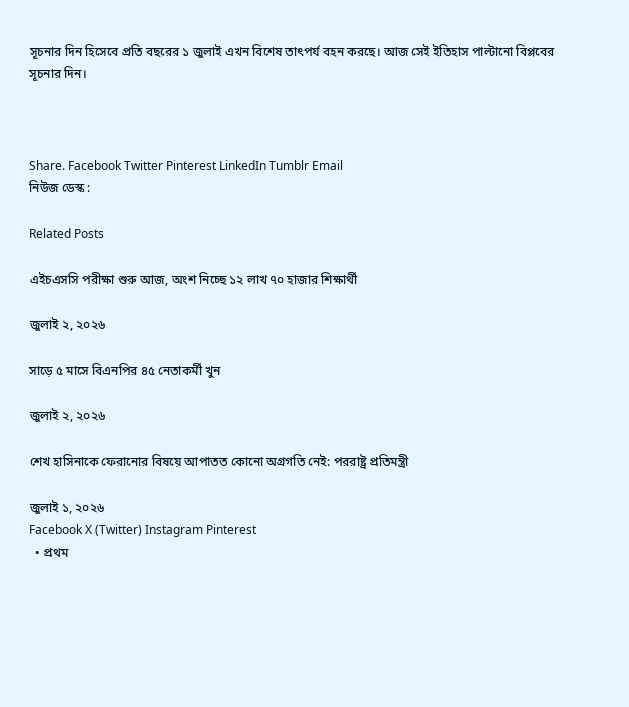সূচনার দিন হিসেবে প্রতি বছরের ১ জুলাই এখন বিশেষ তাৎপর্য বহন করছে। আজ সেই ইতিহাস পাল্টানো বিপ্লবের সূচনার দিন।



Share. Facebook Twitter Pinterest LinkedIn Tumblr Email
নিউজ ডেস্ক :

Related Posts

এইচএসসি পরীক্ষা শুরু আজ, অংশ নিচ্ছে ১২ লাখ ৭০ হাজার শিক্ষার্থী

জুলাই ২, ২০২৬

সাড়ে ৫ মাসে বিএনপির ৪৫ নেতাকর্মী খুন

জুলাই ২, ২০২৬

শেখ হাসিনাকে ফেরানোর বিষয়ে আপাতত কোনো অগ্রগতি নেই: পররাষ্ট্র প্রতিমন্ত্রী

জুলাই ১, ২০২৬
Facebook X (Twitter) Instagram Pinterest
  • প্রথম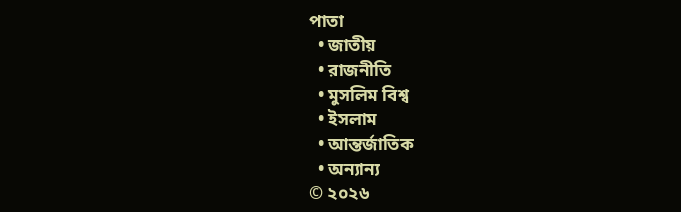পাতা
  • জাতীয়
  • রাজনীতি
  • মুসলিম বিশ্ব
  • ইসলাম
  • আন্তর্জাতিক
  • অন্যান্য
© ২০২৬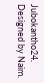Jubokantho24. Designed by Naim.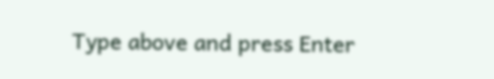Type above and press Enter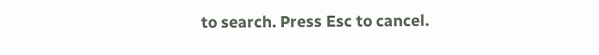to search. Press Esc to cancel.